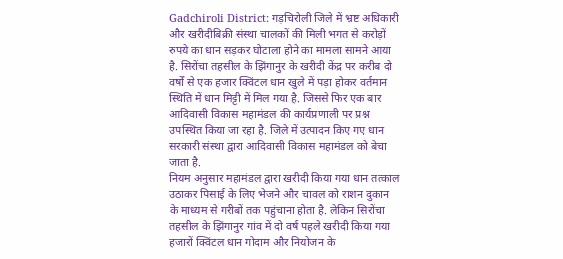Gadchiroli District: गड़चिरोली जिले में भ्रष्ट अधिकारी और खरीदीबिक्री संस्था चालकों की मिली भगत से करोड़ों रुपये का धान सड़कर घोटाला होने का मामला सामने आया है. सिरोंचा तहसील के झिंगानुर के खरीदी केंद्र पर करीब दो वर्षों से एक हजार क्विंटल धान खुले में पड़ा होकर वर्तमान स्थिति में धान मिट्टी में मिल गया है. जिससे फिर एक बार आदिवासी विकास महामंडल की कार्यप्रणाली पर प्रश्न उपस्थित किया जा रहा है. जिले में उत्पादन किए गए धान सरकारी संस्था द्वारा आदिवासी विकास महामंडल को बेचा जाता है.
नियम अनुसार महामंडल द्वारा खरीदी किया गया धान तत्काल उठाकर पिसाई के लिए भेजने और चावल को राशन दुकान के माध्यम से गरीबों तक पहुंचाना होता है. लेकिन सिरोंचा तहसील के झिंगानुर गांव में दो वर्ष पहले खरीदी किया गया हजारों क्विंटल धान गोदाम और नियोजन के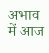अभाव में आज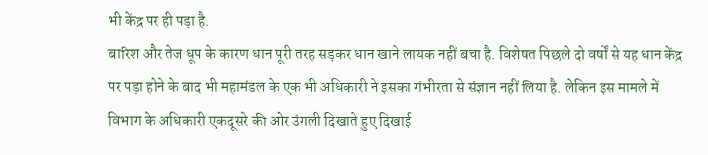भी केंद्र पर ही पड़ा है.
बारिश और तेज धूप के कारण धान पूरी तरह सड़कर धान खाने लायक नहीं बचा है. विशेषत पिछले दो वर्षों से यह धान केंद्र पर पड़ा होने के बाद भी महामंडल के एक भी अधिकारी ने इसका गंभीरता से संज्ञान नहीं लिया है. लेकिन इस मामले में विभाग के अधिकारी एकदूसरे की ओर उंगली दिखाते हुए दिखाई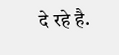दे रहे है.